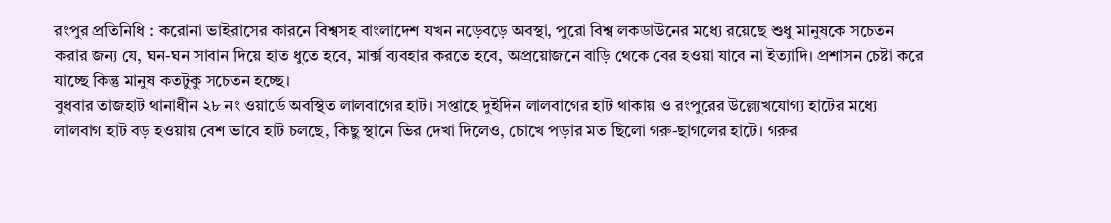রংপুর প্রতিনিধি : করোনা ভাইরাসের কারনে বিশ্বসহ বাংলাদেশ যখন নড়েবড়ে অবস্থা, পুরো বিশ্ব লকডাউনের মধ্যে রয়েছে শুধু মানুষকে সচেতন করার জন্য যে, ঘন-ঘন সাবান দিয়ে হাত ধুতে হবে, মার্ক্স ব্যবহার করতে হবে, অপ্রয়োজনে বাড়ি থেকে বের হওয়া যাবে না ইত্যাদি। প্রশাসন চেষ্টা করে যাচ্ছে কিন্তু মানুষ কতটুকু সচেতন হচ্ছে।
বুধবার তাজহাট থানাধীন ২৮ নং ওয়ার্ডে অবস্থিত লালবাগের হাট। সপ্তাহে দুইদিন লালবাগের হাট থাকায় ও রংপুরের উল্ল্যেখযোগ্য হাটের মধ্যে লালবাগ হাট বড় হওয়ায় বেশ ভাবে হাট চলছে, কিছু স্থানে ভির দেখা দিলেও, চোখে পড়ার মত ছিলো গরু-ছাগলের হাটে। গরুর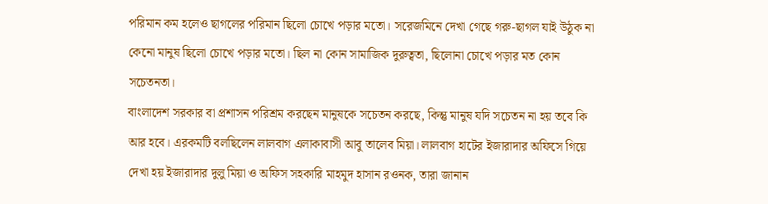পরিমান কম হলেও ছাগলের পরিমান ছিলো চোখে পড়ার মতো। সরেজমিনে দেখা গেছে গরু-ছাগল যাই উঠুক না কেনো মানুষ ছিলো চোখে পড়ার মতো। ছিল না কোন সামাজিক দুরুত্বতা, ছিলোনা চোখে পড়ার মত কোন সচেতনতা।
বাংলাদেশ সরকার বা প্রশাসন পরিশ্রম করছেন মানুষকে সচেতন করছে, কিন্তু মানুষ যদি সচেতন না হয় তবে কি আর হবে। এরকমটি বলছিলেন লালবাগ এলাকাবাসী আবু তালেব মিয়া। লালবাগ হাটের ইজারাদার অফিসে গিয়ে দেখা হয় ইজারাদার দুলু মিয়া ও অফিস সহকারি মাহমুদ হাসান রওনক, তারা জানান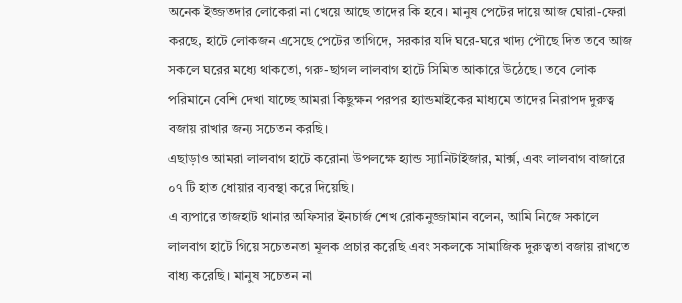অনেক ইজ্জতদার লোকেরা না খেয়ে আছে তাদের কি হবে। মানুষ পেটের দায়ে আজ ঘোরা-ফেরা করছে, হাটে লোকজন এসেছে পেটের তাগিদে, সরকার যদি ঘরে-ঘরে খাদ্য পৌছে দিত তবে আজ সকলে ঘরের মধ্যে থাকতো, গরু-ছাগল লালবাগ হাটে সিমিত আকারে উঠেছে। তবে লোক পরিমানে বেশি দেখা যাচ্ছে আমরা কিছুক্ষন পরপর হ্যান্ডমাইকের মাধ্যমে তাদের নিরাপদ দুরুত্ব বজায় রাখার জন্য সচেতন করছি।
এছাড়াও আমরা লালবাগ হাটে করোনা উপলক্ষে হ্যান্ড স্যানিটাইজার, মার্ক্স, এবং লালবাগ বাজারে ০৭ টি হাত ধোয়ার ব্যবস্থা করে দিয়েছি।
এ ব্যপারে তাজহাট থানার অফিসার ইনচার্জ শেখ রোকনুজ্জামান বলেন, আমি নিজে সকালে লালবাগ হাটে গিয়ে সচেতনতা মূলক প্রচার করেছি এবং সকলকে সামাজিক দুরুত্বতা বজায় রাখতে বাধ্য করেছি। মানুষ সচেতন না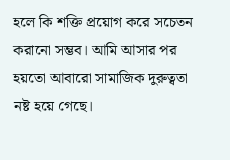হলে কি শক্তি প্রয়োগ করে সচেতন করানো সম্ভব। আমি আসার পর হয়তো আবারো সামাজিক দুরুত্বতা নষ্ট হয়ে গেছে।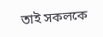তাই সকলকে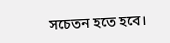সচেতন হতে হবে।